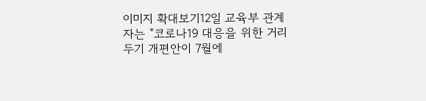이미지 확대보기12일 교육부 관계자는 "코로나19 대응을 위한 거리두기 개편안이 7월에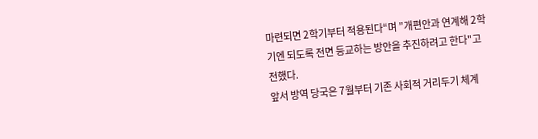마련되면 2학기부터 적용된다“며 ”개편안과 연계해 2학기엔 되도록 전면 등교하는 방안을 추진하려고 한다"고 전했다.
앞서 방역 당국은 7월부터 기존 사회적 거리두기 체계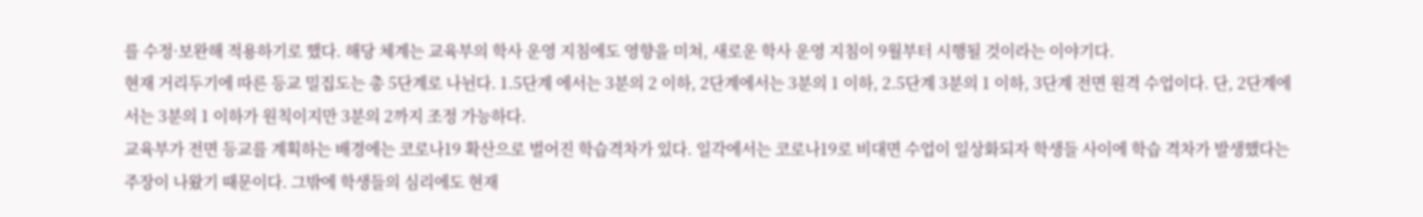를 수정·보완해 적용하기로 했다. 해당 체계는 교육부의 학사 운영 지침에도 영향을 미쳐, 새로운 학사 운영 지침이 9월부터 시행될 것이라는 이야기다.
현재 거리두기에 따른 등교 밀집도는 총 5단계로 나뉜다. 1.5단계 에서는 3분의 2 이하, 2단계에서는 3분의 1 이하, 2.5단계 3분의 1 이하, 3단계 전면 원격 수업이다. 단, 2단계에서는 3분의 1 이하가 원칙이지만 3분의 2까지 조정 가능하다.
교육부가 전면 등교를 계획하는 배경에는 코로나19 확산으로 벌어진 학습격차가 있다. 일각에서는 코로나19로 비대면 수업이 일상화되자 학생들 사이에 학습 격차가 발생했다는 주장이 나왔기 때문이다. 그밖에 학생들의 심리에도 현재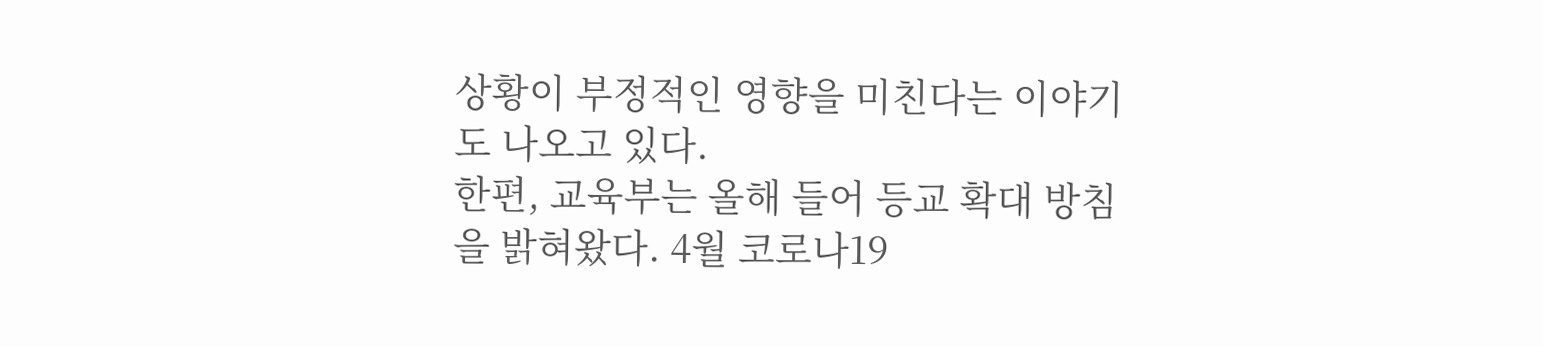상황이 부정적인 영향을 미친다는 이야기도 나오고 있다.
한편, 교육부는 올해 들어 등교 확대 방침을 밝혀왔다. 4월 코로나19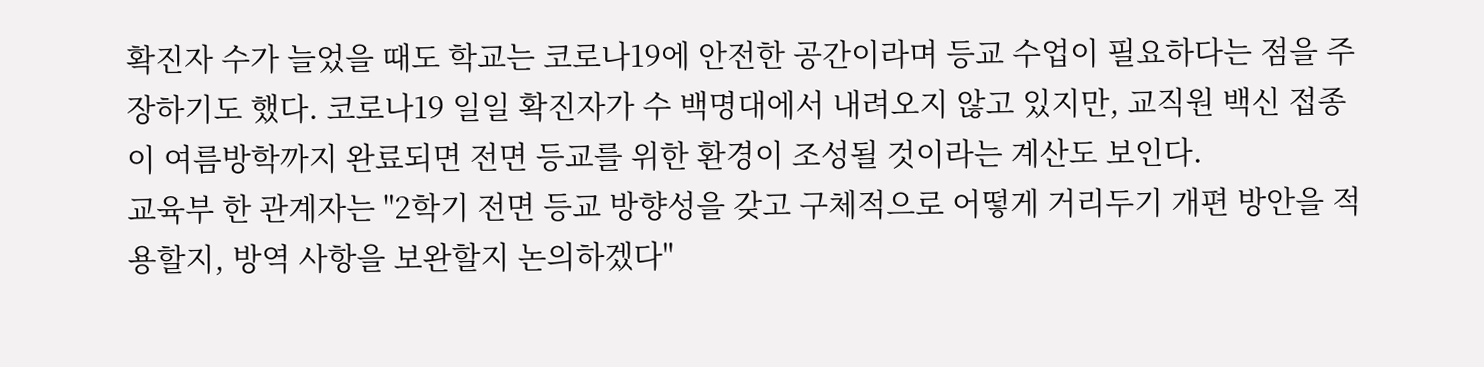확진자 수가 늘었을 때도 학교는 코로나19에 안전한 공간이라며 등교 수업이 필요하다는 점을 주장하기도 했다. 코로나19 일일 확진자가 수 백명대에서 내려오지 않고 있지만, 교직원 백신 접종이 여름방학까지 완료되면 전면 등교를 위한 환경이 조성될 것이라는 계산도 보인다.
교육부 한 관계자는 "2학기 전면 등교 방향성을 갖고 구체적으로 어떻게 거리두기 개편 방안을 적용할지, 방역 사항을 보완할지 논의하겠다"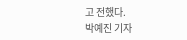고 전했다.
박예진 기자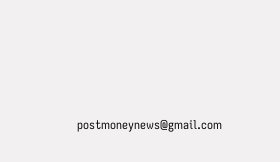postmoneynews@gmail.com